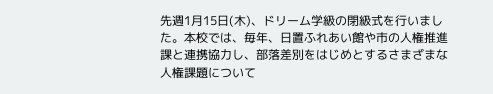先週1月15日(木)、ドリーム学級の閉級式を行いました。本校では、毎年、日置ふれあい館や市の人権推進課と連携協力し、部落差別をはじめとするさまざまな人権課題について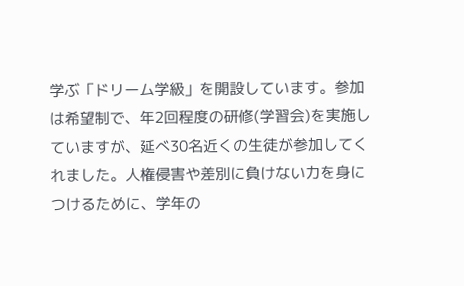学ぶ「ドリーム学級」を開設しています。参加は希望制で、年2回程度の研修(学習会)を実施していますが、延べ30名近くの生徒が参加してくれました。人権侵害や差別に負けない力を身につけるために、学年の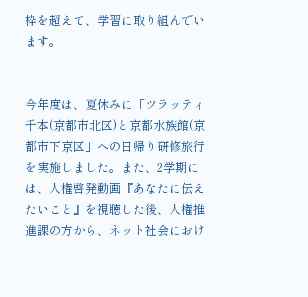枠を超えて、学習に取り組んでいます。


今年度は、夏休みに「ツラッティ千本(京都市北区)と京都水族館(京都市下京区」への日帰り研修旅行を実施しました。また、2学期には、人権啓発動画『あなたに伝えたいこと』を視聴した後、人権推進課の方から、ネット社会におけ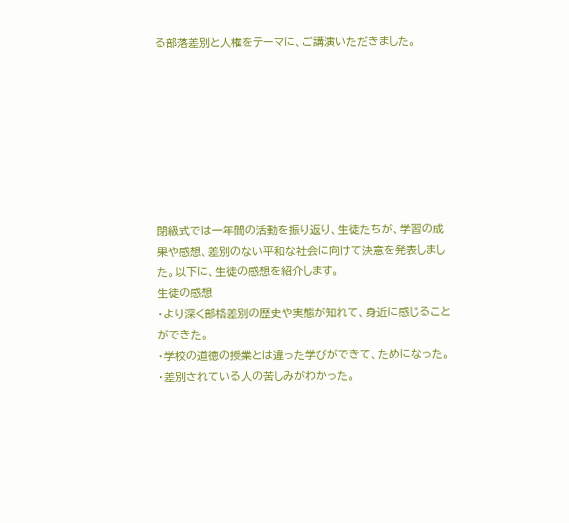る部落差別と人権をテーマに、ご講演いただきました。








閉級式では一年間の活動を振り返り、生徒たちが、学習の成果や感想、差別のない平和な社会に向けて決意を発表しました。以下に、生徒の感想を紹介します。
生徒の感想
・より深く部格差別の歴史や実態が知れて、身近に感じることができた。
・学校の道徳の授業とは違った学びができて、ためになった。
・差別されている人の苦しみがわかった。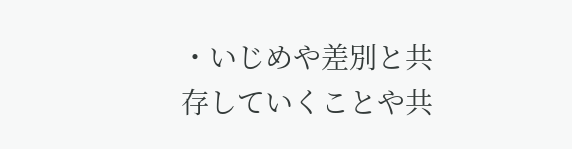・いじめや差別と共存していくことや共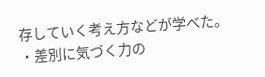存していく考え方などが学べた。
・差別に気づく力の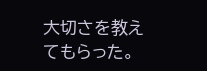大切さを教えてもらった。